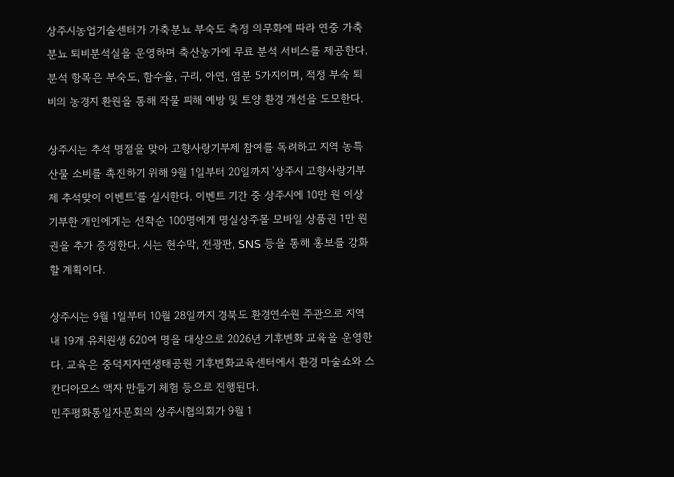상주시농업기술센터가 가축분뇨 부숙도 측정 의무화에 따라 연중 가축분뇨 퇴비분석실을 운영하며 축산농가에 무료 분석 서비스를 제공한다. 분석 항목은 부숙도, 함수율, 구리, 아연, 염분 5가지이며, 적정 부숙 퇴비의 농경지 환원을 통해 작물 피해 예방 및 토양 환경 개선을 도모한다.

상주시는 추석 명절을 맞아 고향사랑기부제 참여를 독려하고 지역 농특산물 소비를 촉진하기 위해 9월 1일부터 20일까지 '상주시 고향사랑기부제 추석맞이 이벤트'를 실시한다. 이벤트 기간 중 상주시에 10만 원 이상 기부한 개인에게는 선착순 100명에게 명실상주몰 모바일 상품권 1만 원권을 추가 증정한다. 시는 현수막, 전광판, SNS 등을 통해 홍보를 강화할 계획이다.

상주시는 9월 1일부터 10월 28일까지 경북도 환경연수원 주관으로 지역 내 19개 유치원생 620여 명을 대상으로 2026년 기후변화 교육을 운영한다. 교육은 중덕지자연생태공원 기후변화교육센터에서 환경 마술쇼와 스칸디아모스 액자 만들기 체험 등으로 진행된다.
민주평화통일자문회의 상주시협의회가 9월 1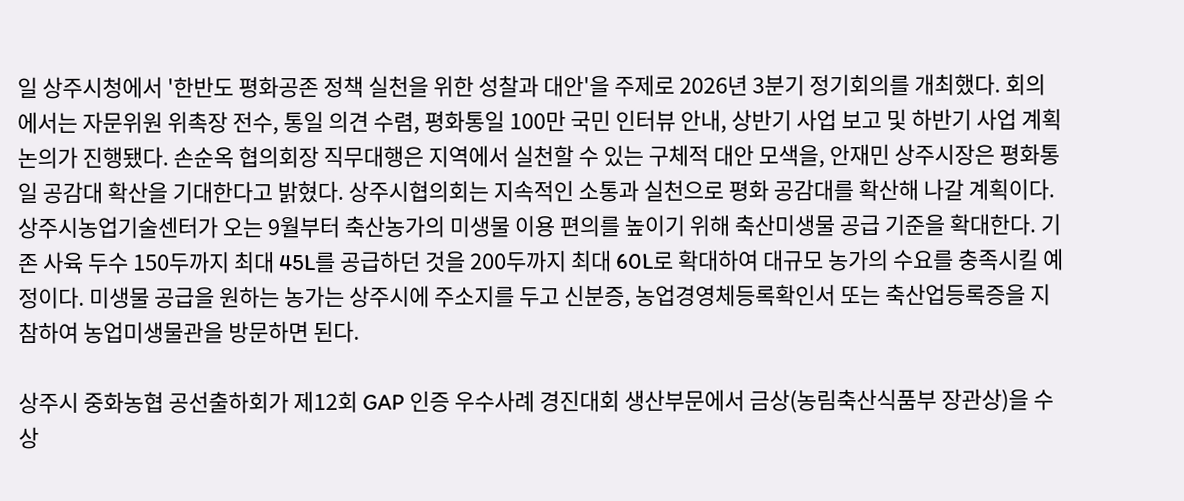일 상주시청에서 '한반도 평화공존 정책 실천을 위한 성찰과 대안'을 주제로 2026년 3분기 정기회의를 개최했다. 회의에서는 자문위원 위촉장 전수, 통일 의견 수렴, 평화통일 100만 국민 인터뷰 안내, 상반기 사업 보고 및 하반기 사업 계획 논의가 진행됐다. 손순옥 협의회장 직무대행은 지역에서 실천할 수 있는 구체적 대안 모색을, 안재민 상주시장은 평화통일 공감대 확산을 기대한다고 밝혔다. 상주시협의회는 지속적인 소통과 실천으로 평화 공감대를 확산해 나갈 계획이다.
상주시농업기술센터가 오는 9월부터 축산농가의 미생물 이용 편의를 높이기 위해 축산미생물 공급 기준을 확대한다. 기존 사육 두수 150두까지 최대 45L를 공급하던 것을 200두까지 최대 60L로 확대하여 대규모 농가의 수요를 충족시킬 예정이다. 미생물 공급을 원하는 농가는 상주시에 주소지를 두고 신분증, 농업경영체등록확인서 또는 축산업등록증을 지참하여 농업미생물관을 방문하면 된다.

상주시 중화농협 공선출하회가 제12회 GAP 인증 우수사례 경진대회 생산부문에서 금상(농림축산식품부 장관상)을 수상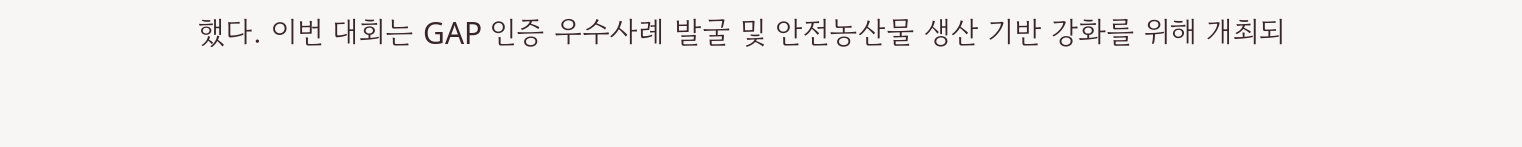했다. 이번 대회는 GAP 인증 우수사례 발굴 및 안전농산물 생산 기반 강화를 위해 개최되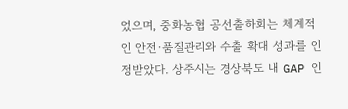었으며, 중화농협 공선출하회는 체계적인 안전·품질관리와 수출 확대 성과를 인정받았다. 상주시는 경상북도 내 GAP 인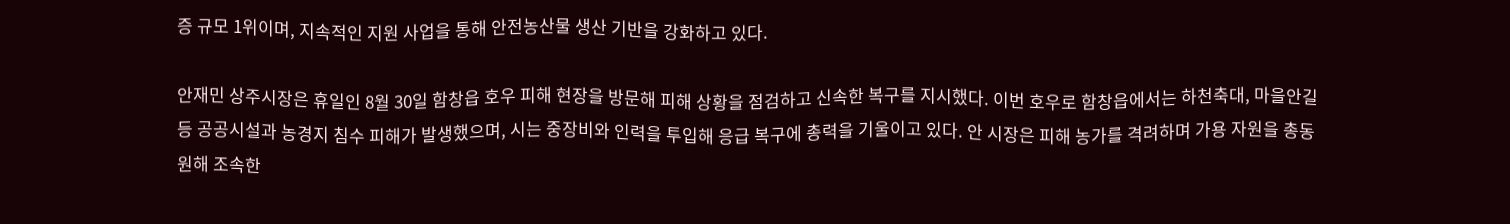증 규모 1위이며, 지속적인 지원 사업을 통해 안전농산물 생산 기반을 강화하고 있다.

안재민 상주시장은 휴일인 8월 30일 함창읍 호우 피해 현장을 방문해 피해 상황을 점검하고 신속한 복구를 지시했다. 이번 호우로 함창읍에서는 하천축대, 마을안길 등 공공시설과 농경지 침수 피해가 발생했으며, 시는 중장비와 인력을 투입해 응급 복구에 총력을 기울이고 있다. 안 시장은 피해 농가를 격려하며 가용 자원을 총동원해 조속한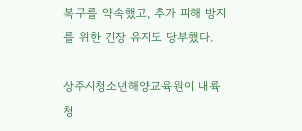복구를 약속했고, 추가 피해 방지를 위한 긴장 유지도 당부했다.

상주시청소년해양교육원이 내륙 청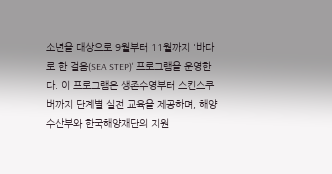소년을 대상으로 9월부터 11월까지 '바다로 한 걸음(SEA STEP)' 프로그램을 운영한다. 이 프로그램은 생존수영부터 스킨스쿠버까지 단계별 실전 교육을 제공하며, 해양수산부와 한국해양재단의 지원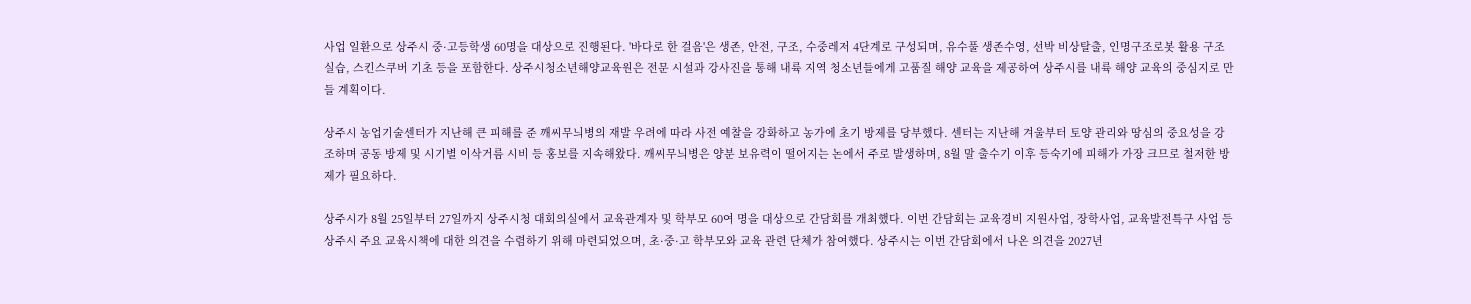사업 일환으로 상주시 중·고등학생 60명을 대상으로 진행된다. '바다로 한 걸음'은 생존, 안전, 구조, 수중레저 4단계로 구성되며, 유수풀 생존수영, 선박 비상탈출, 인명구조로봇 활용 구조 실습, 스킨스쿠버 기초 등을 포함한다. 상주시청소년해양교육원은 전문 시설과 강사진을 통해 내륙 지역 청소년들에게 고품질 해양 교육을 제공하여 상주시를 내륙 해양 교육의 중심지로 만들 계획이다.

상주시 농업기술센터가 지난해 큰 피해를 준 깨씨무늬병의 재발 우려에 따라 사전 예찰을 강화하고 농가에 초기 방제를 당부했다. 센터는 지난해 겨울부터 토양 관리와 땅심의 중요성을 강조하며 공동 방제 및 시기별 이삭거름 시비 등 홍보를 지속해왔다. 깨씨무늬병은 양분 보유력이 떨어지는 논에서 주로 발생하며, 8월 말 출수기 이후 등숙기에 피해가 가장 크므로 철저한 방제가 필요하다.

상주시가 8월 25일부터 27일까지 상주시청 대회의실에서 교육관계자 및 학부모 60여 명을 대상으로 간담회를 개최했다. 이번 간담회는 교육경비 지원사업, 장학사업, 교육발전특구 사업 등 상주시 주요 교육시책에 대한 의견을 수렴하기 위해 마련되었으며, 초·중·고 학부모와 교육 관련 단체가 참여했다. 상주시는 이번 간담회에서 나온 의견을 2027년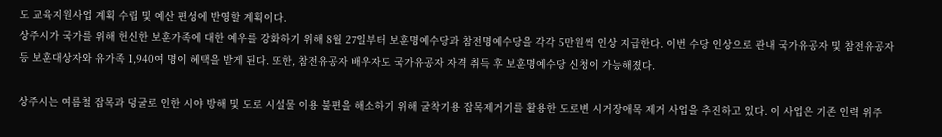도 교육지원사업 계획 수립 및 예산 편성에 반영할 계획이다.
상주시가 국가를 위해 헌신한 보훈가족에 대한 예우를 강화하기 위해 8월 27일부터 보훈명예수당과 참전명예수당을 각각 5만원씩 인상 지급한다. 이번 수당 인상으로 관내 국가유공자 및 참전유공자 등 보훈대상자와 유가족 1,940여 명이 혜택을 받게 된다. 또한, 참전유공자 배우자도 국가유공자 자격 취득 후 보훈명예수당 신청이 가능해졌다.

상주시는 여름철 잡목과 덩굴로 인한 시야 방해 및 도로 시설물 이용 불편을 해소하기 위해 굴착기용 잡목제거기를 활용한 도로변 시거장애목 제거 사업을 추진하고 있다. 이 사업은 기존 인력 위주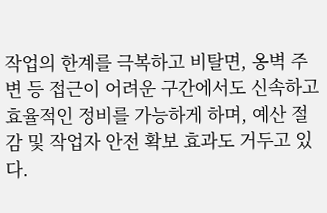작업의 한계를 극복하고 비탈면, 옹벽 주변 등 접근이 어려운 구간에서도 신속하고 효율적인 정비를 가능하게 하며, 예산 절감 및 작업자 안전 확보 효과도 거두고 있다.